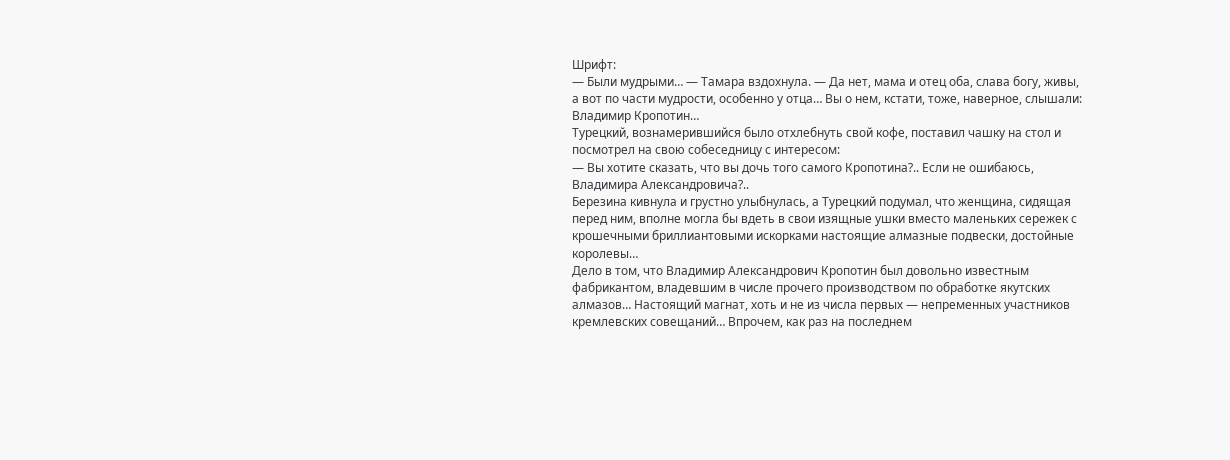Шрифт:
— Были мудрыми… — Тамара вздохнула. — Да нет, мама и отец оба, слава богу, живы, а вот по части мудрости, особенно у отца… Вы о нем, кстати, тоже, наверное, слышали: Владимир Кропотин…
Турецкий, вознамерившийся было отхлебнуть свой кофе, поставил чашку на стол и посмотрел на свою собеседницу с интересом:
— Вы хотите сказать, что вы дочь того самого Кропотина?.. Если не ошибаюсь, Владимира Александровича?..
Березина кивнула и грустно улыбнулась, а Турецкий подумал, что женщина, сидящая перед ним, вполне могла бы вдеть в свои изящные ушки вместо маленьких сережек с крошечными бриллиантовыми искорками настоящие алмазные подвески, достойные королевы…
Дело в том, что Владимир Александрович Кропотин был довольно известным фабрикантом, владевшим в числе прочего производством по обработке якутских алмазов… Настоящий магнат, хоть и не из числа первых — непременных участников кремлевских совещаний… Впрочем, как раз на последнем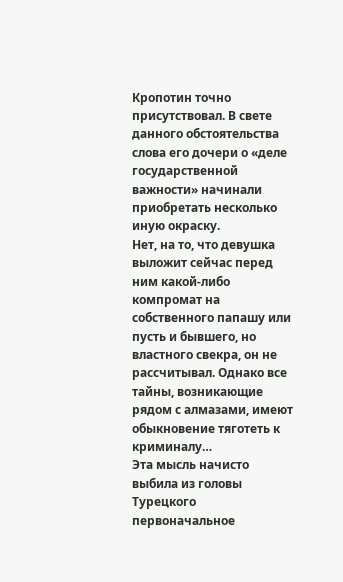Кропотин точно присутствовал. В свете данного обстоятельства слова его дочери о «деле государственной важности» начинали приобретать несколько иную окраску.
Нет, на то, что девушка выложит сейчас перед ним какой-либо компромат на собственного папашу или пусть и бывшего, но властного свекра, он не рассчитывал. Однако все тайны, возникающие рядом с алмазами, имеют обыкновение тяготеть к криминалу…
Эта мысль начисто выбила из головы Турецкого первоначальное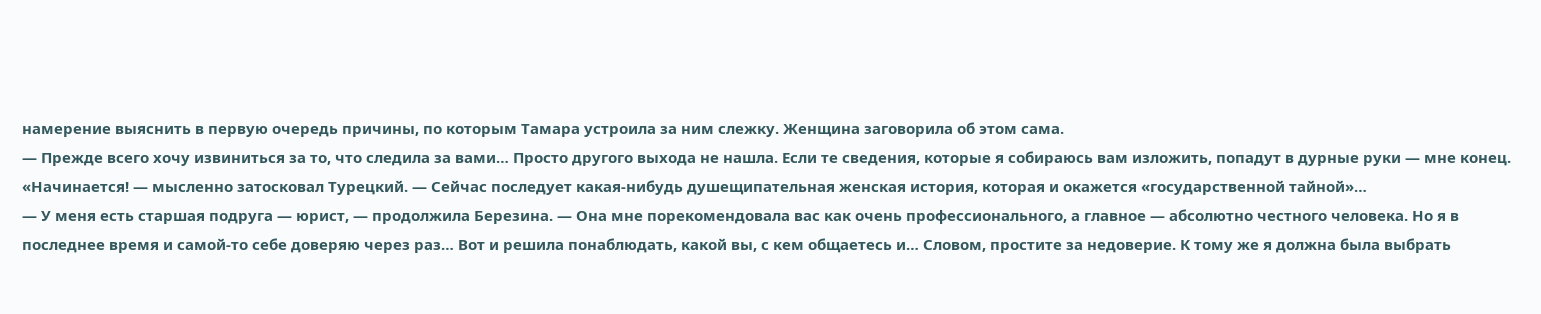намерение выяснить в первую очередь причины, по которым Тамара устроила за ним слежку. Женщина заговорила об этом сама.
— Прежде всего хочу извиниться за то, что следила за вами… Просто другого выхода не нашла. Если те сведения, которые я собираюсь вам изложить, попадут в дурные руки — мне конец.
«Начинается! — мысленно затосковал Турецкий. — Сейчас последует какая-нибудь душещипательная женская история, которая и окажется «государственной тайной»…
— У меня есть старшая подруга — юрист, — продолжила Березина. — Она мне порекомендовала вас как очень профессионального, а главное — абсолютно честного человека. Но я в последнее время и самой-то себе доверяю через раз… Вот и решила понаблюдать, какой вы, с кем общаетесь и… Словом, простите за недоверие. К тому же я должна была выбрать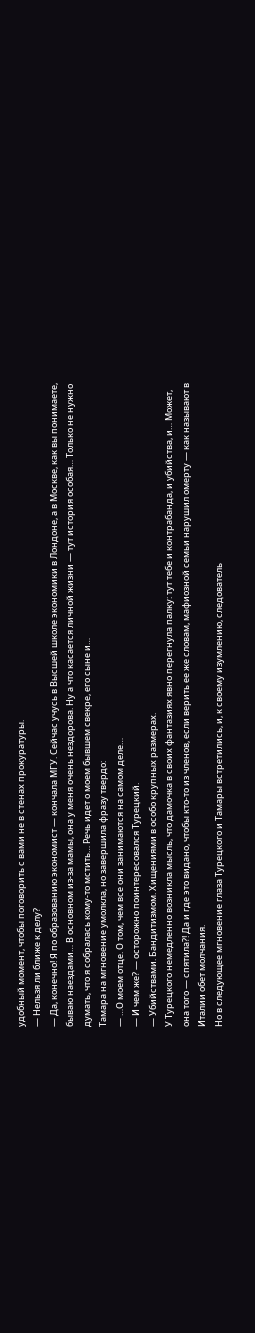удобный момент, чтобы поговорить с вами не в стенах прокуратуры.
— Нельзя ли ближе к делу?
— Да, конечно! Я по образованию экономист — кончала МГУ. Сейчас учусь в Высшей школе экономики в Лондоне, а в Москве, как вы понимаете, бываю наездами… В основном из-за мамы, она у меня очень нездорова. Ну а что касается личной жизни — тут история особая… Только не нужно думать, что я собралась кому-то мстить… Речь идет о моем бывшем свекре, его сыне и…
Тамара на мгновение умолкла, но завершила фразу твердо:
— …О моем отце. О том, чем все они занимаются на самом деле…
— И чем же? — осторожно поинтересовался Турецкий.
— Убийствами. Бандитизмом. Хищениями в особо крупных размерах.
У Турецкого немедленно возникла мысль, что дамочка в своих фантазиях явно перегнула палку: тут тебе и контрабанда, и убийства, и… Может, она того — спятила?! Да и где это видано, чтобы кто-то из членов, если верить ее же словам, мафиозной семьи нарушил омерту — как называют в Италии обет молчания.
Но в следующее мгновение глаза Турецкого и Тамары встретились, и, к своему изумлению, следователь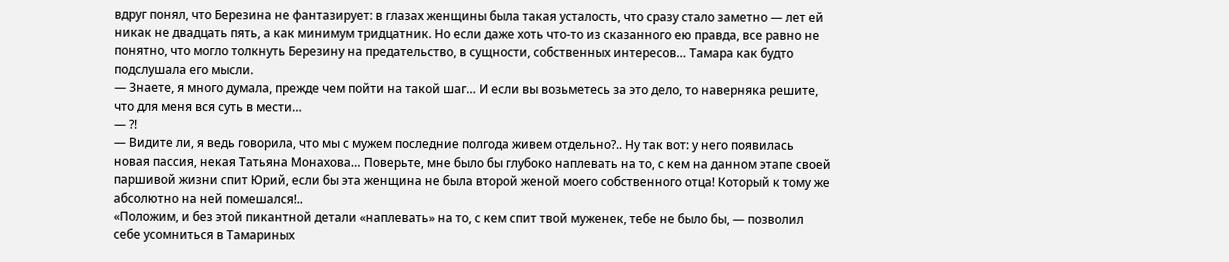вдруг понял, что Березина не фантазирует: в глазах женщины была такая усталость, что сразу стало заметно — лет ей никак не двадцать пять, а как минимум тридцатник. Но если даже хоть что-то из сказанного ею правда, все равно не понятно, что могло толкнуть Березину на предательство, в сущности, собственных интересов… Тамара как будто подслушала его мысли.
— Знаете, я много думала, прежде чем пойти на такой шаг… И если вы возьметесь за это дело, то наверняка решите, что для меня вся суть в мести…
— ?!
— Видите ли, я ведь говорила, что мы с мужем последние полгода живем отдельно?.. Ну так вот: у него появилась новая пассия, некая Татьяна Монахова… Поверьте, мне было бы глубоко наплевать на то, с кем на данном этапе своей паршивой жизни спит Юрий, если бы эта женщина не была второй женой моего собственного отца! Который к тому же абсолютно на ней помешался!..
«Положим, и без этой пикантной детали «наплевать» на то, с кем спит твой муженек, тебе не было бы, — позволил себе усомниться в Тамариных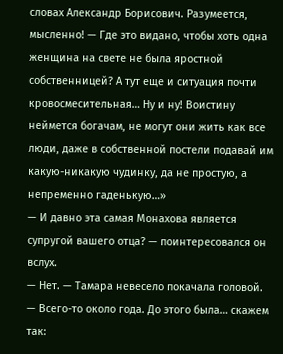словах Александр Борисович. Разумеется, мысленно! — Где это видано, чтобы хоть одна женщина на свете не была яростной собственницей? А тут еще и ситуация почти кровосмесительная… Ну и ну! Воистину неймется богачам, не могут они жить как все люди, даже в собственной постели подавай им какую-никакую чудинку, да не простую, а непременно гаденькую…»
— И давно эта самая Монахова является супругой вашего отца? — поинтересовался он вслух.
— Нет. — Тамара невесело покачала головой. — Всего-то около года. До этого была… скажем так: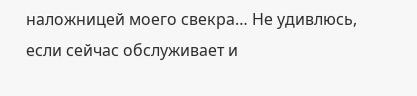наложницей моего свекра… Не удивлюсь, если сейчас обслуживает и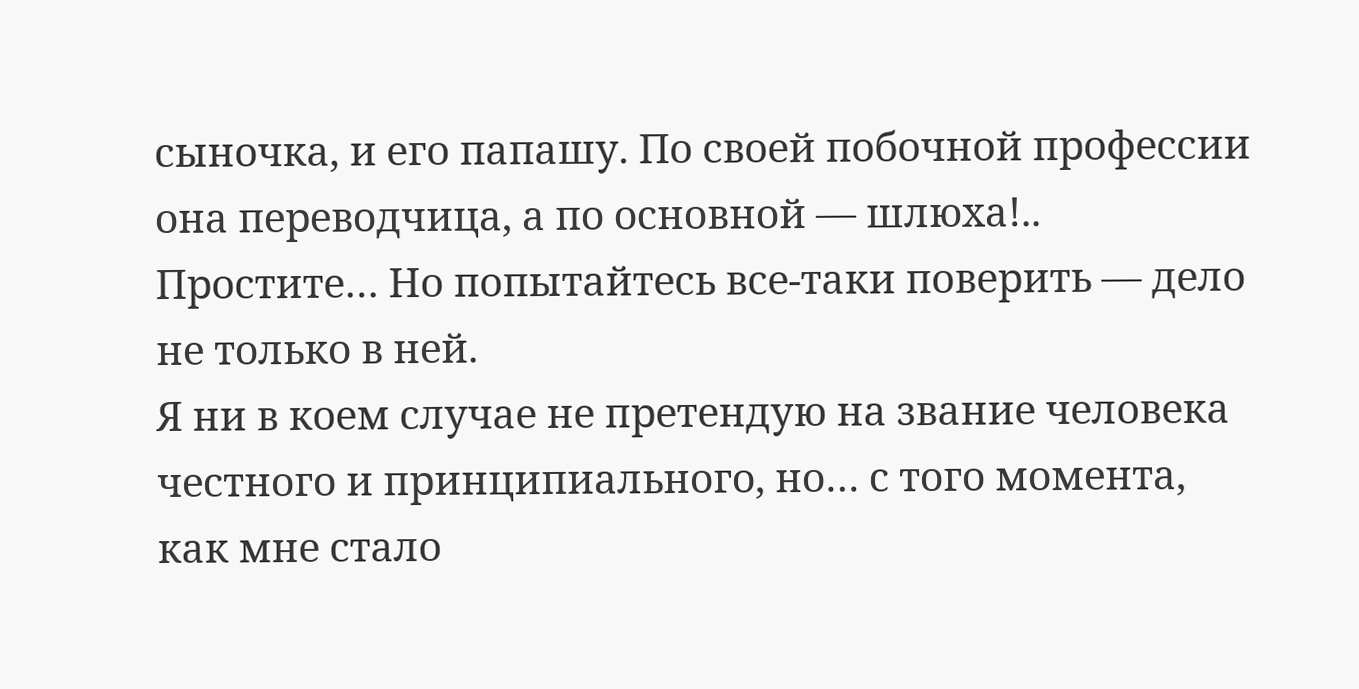сыночка, и его папашу. По своей побочной профессии она переводчица, а по основной — шлюха!.. Простите… Но попытайтесь все-таки поверить — дело не только в ней.
Я ни в коем случае не претендую на звание человека честного и принципиального, но… с того момента, как мне стало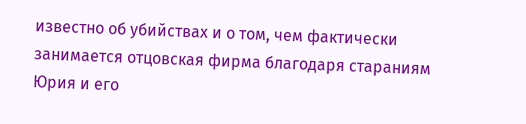известно об убийствах и о том, чем фактически занимается отцовская фирма благодаря стараниям Юрия и его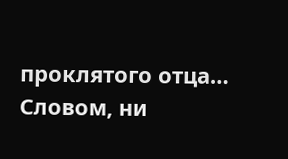проклятого отца… Словом, ни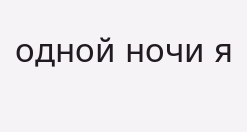одной ночи я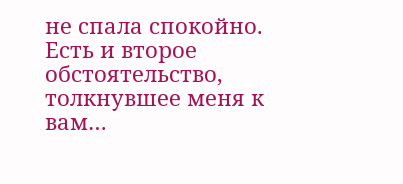не спала спокойно. Есть и второе обстоятельство, толкнувшее меня к вам…